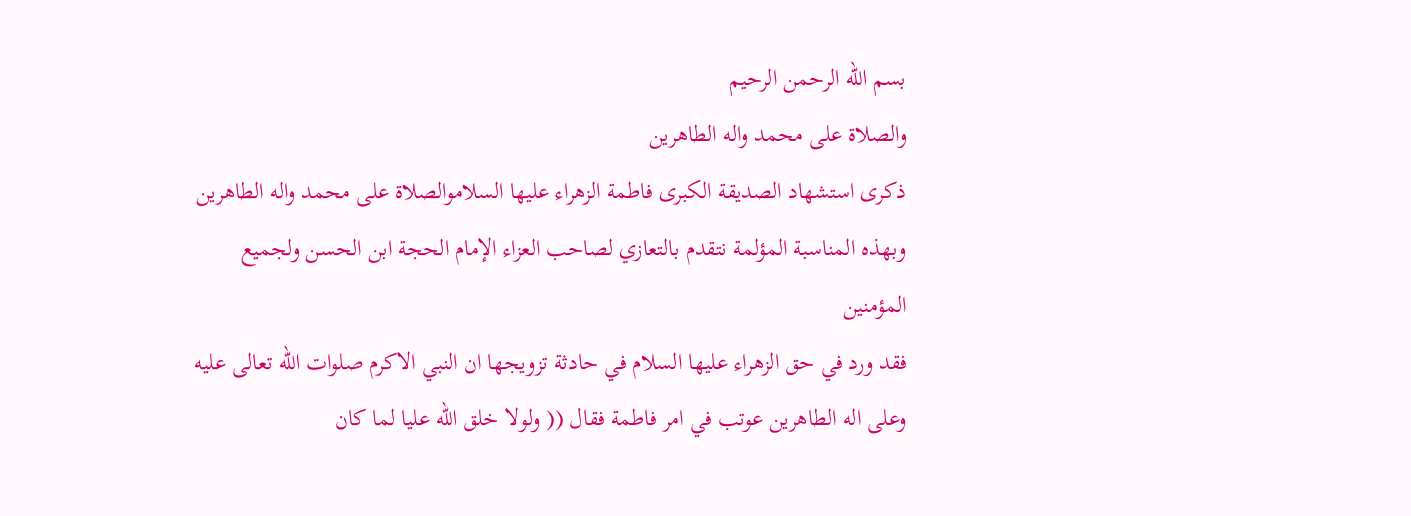بسم الله الرحمن الرحيم
والصلاة على محمد واله الطاهرين
ذكرى استشهاد الصديقة الكبرى فاطمة الزهراء عليها السلاموالصلاة على محمد واله الطاهرين
وبهذه المناسبة المؤلمة نتقدم بالتعازي لصاحب العزاء الإمام الحجة ابن الحسن ولجميع المؤمنين
فقد ورد في حق الزهراء عليها السلام في حادثة تزويجها ان النبي الاكرم صلوات الله تعالى عليه وعلى اله الطاهرين عوتب في امر فاطمة فقال (( ولولا خلق الله عليا لما كان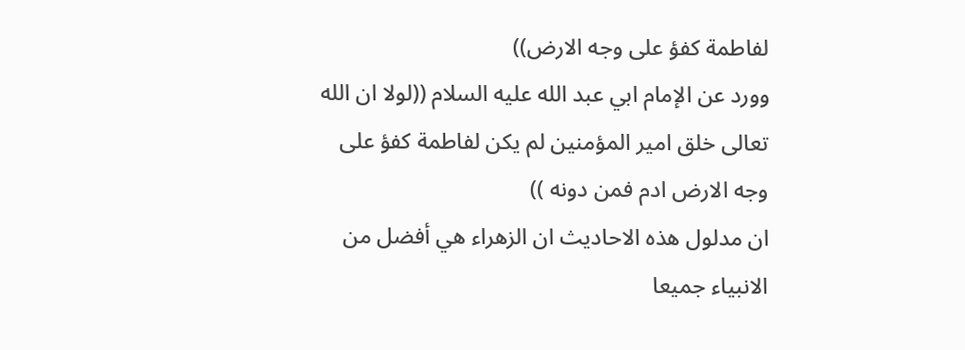لفاطمة كفؤ على وجه الارض))
وورد عن الإمام ابي عبد الله عليه السلام ((لولا ان الله تعالى خلق امير المؤمنين لم يكن لفاطمة كفؤ على وجه الارض ادم فمن دونه ))
ان مدلول هذه الاحاديث ان الزهراء هي أفضل من الانبياء جميعا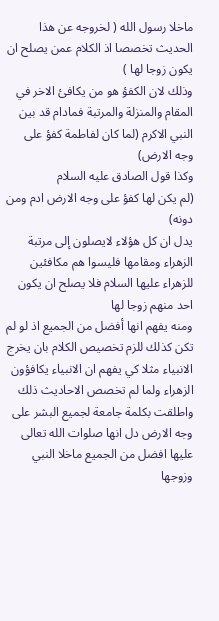ماخلا رسول الله ( لخروجه عن هذا الحديث تخصصا اذ الكلام عمن يصلح ان يكون زوجا لها )
وذلك لان الكفؤ هو من يكافئ الاخر في المقام والمنزلة والمرتبة فمادام قد بين النبي الاكرم (لما كان لفاطمة كفؤ على وجه الارض)
وكذا قول الصادق عليه السلام
(لم يكن لها كفؤ على وجه الارض ادم ومن دونه)
يدل ان كل هؤلاء لايصلون إلى مرتبة الزهراء ومقامها فليسوا هم مكافئين للزهراء عليها السلام فلا يصلح ان يكون احد منهم زوجا لها
ومنه يفهم انها أفضل من الجميع اذ لو لم تكن كذلك للزم تخصيص الكلام بان يخرج الانبياء مثلا كي يفهم ان الانبياء يكافؤون الزهراء ولما لم تخصص الاحاديث ذلك واطلقت بكلمة جامعة لجميع البشر على وجه الارض دل انها صلوات الله تعالى عليها افضل من الجميع ماخلا النبي وزوجها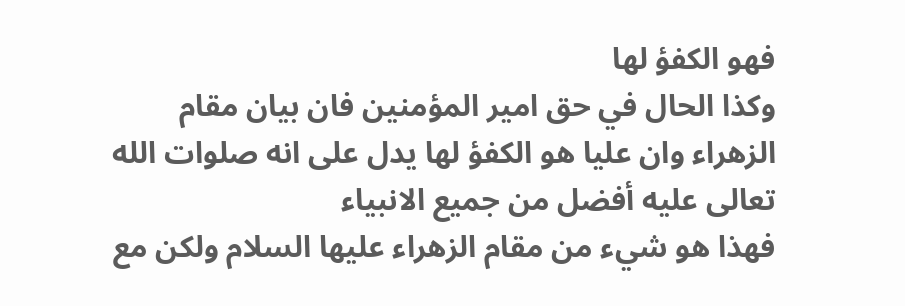فهو الكفؤ لها
وكذا الحال في حق امير المؤمنين فان بيان مقام الزهراء وان عليا هو الكفؤ لها يدل على انه صلوات الله تعالى عليه أفضل من جميع الانبياء
فهذا هو شيء من مقام الزهراء عليها السلام ولكن مع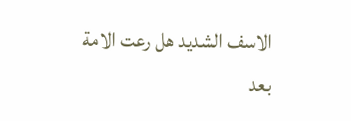الاسف الشديد هل رعت الامة بعد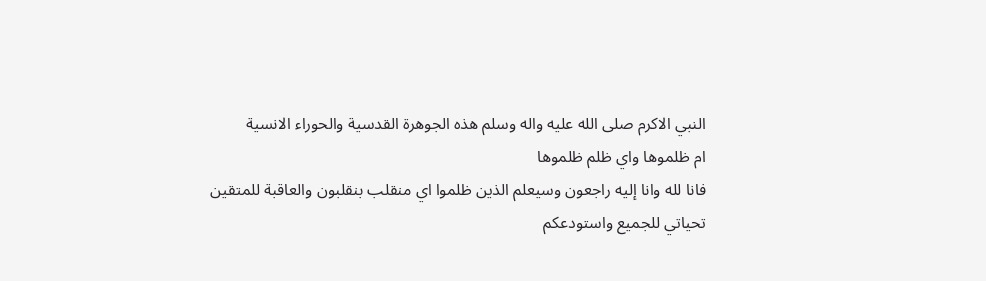النبي الاكرم صلى الله عليه واله وسلم هذه الجوهرة القدسية والحوراء الانسية
ام ظلموها واي ظلم ظلموها
فانا لله وانا إليه راجعون وسيعلم الذين ظلموا اي منقلب بنقلبون والعاقبة للمتقين
تحياتي للجميع واستودعكم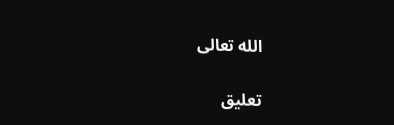الله تعالى

تعليق